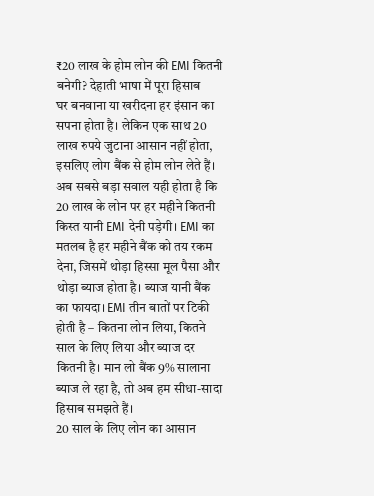₹20 लाख के होम लोन की EMI कितनी बनेगी? देहाती भाषा में पूरा हिसाब
घर बनवाना या खरीदना हर इंसान का सपना होता है। लेकिन एक साथ 20 लाख रुपये जुटाना आसान नहीं होता, इसलिए लोग बैंक से होम लोन लेते हैं। अब सबसे बड़ा सवाल यही होता है कि 20 लाख के लोन पर हर महीने कितनी किस्त यानी EMI देनी पड़ेगी। EMI का मतलब है हर महीने बैंक को तय रकम देना, जिसमें थोड़ा हिस्सा मूल पैसा और थोड़ा ब्याज होता है। ब्याज यानी बैंक का फायदा। EMI तीन बातों पर टिकी होती है – कितना लोन लिया, कितने साल के लिए लिया और ब्याज दर कितनी है। मान लो बैंक 9% सालाना ब्याज ले रहा है, तो अब हम सीधा-सादा हिसाब समझते हैं।
20 साल के लिए लोन का आसान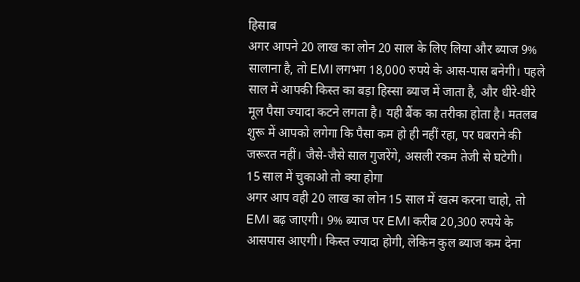हिसाब
अगर आपने 20 लाख का लोन 20 साल के लिए लिया और ब्याज 9% सालाना है, तो EMI लगभग 18,000 रुपये के आस-पास बनेगी। पहले साल में आपकी किस्त का बड़ा हिस्सा ब्याज में जाता है, और धीरे-धीरे मूल पैसा ज्यादा कटने लगता है। यही बैंक का तरीका होता है। मतलब शुरू में आपको लगेगा कि पैसा कम हो ही नहीं रहा, पर घबराने की जरूरत नहीं। जैसे-जैसे साल गुजरेंगे, असली रकम तेजी से घटेगी।
15 साल में चुकाओ तो क्या होगा
अगर आप वही 20 लाख का लोन 15 साल में खत्म करना चाहो, तो EMI बढ़ जाएगी। 9% ब्याज पर EMI करीब 20,300 रुपये के आसपास आएगी। किस्त ज्यादा होगी, लेकिन कुल ब्याज कम देना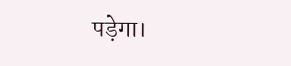पड़ेगा।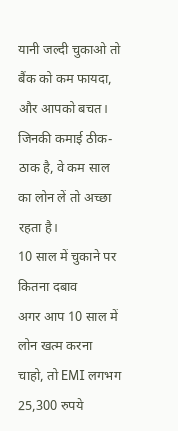यानी जल्दी चुकाओ तो बैंक को कम फायदा, और आपको बचत। जिनकी कमाई ठीक-ठाक है, वे कम साल का लोन लें तो अच्छा रहता है।
10 साल में चुकाने पर कितना दबाव
अगर आप 10 साल में लोन खत्म करना चाहो, तो EMI लगभग 25,300 रुपये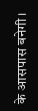के आसपास बनेगी।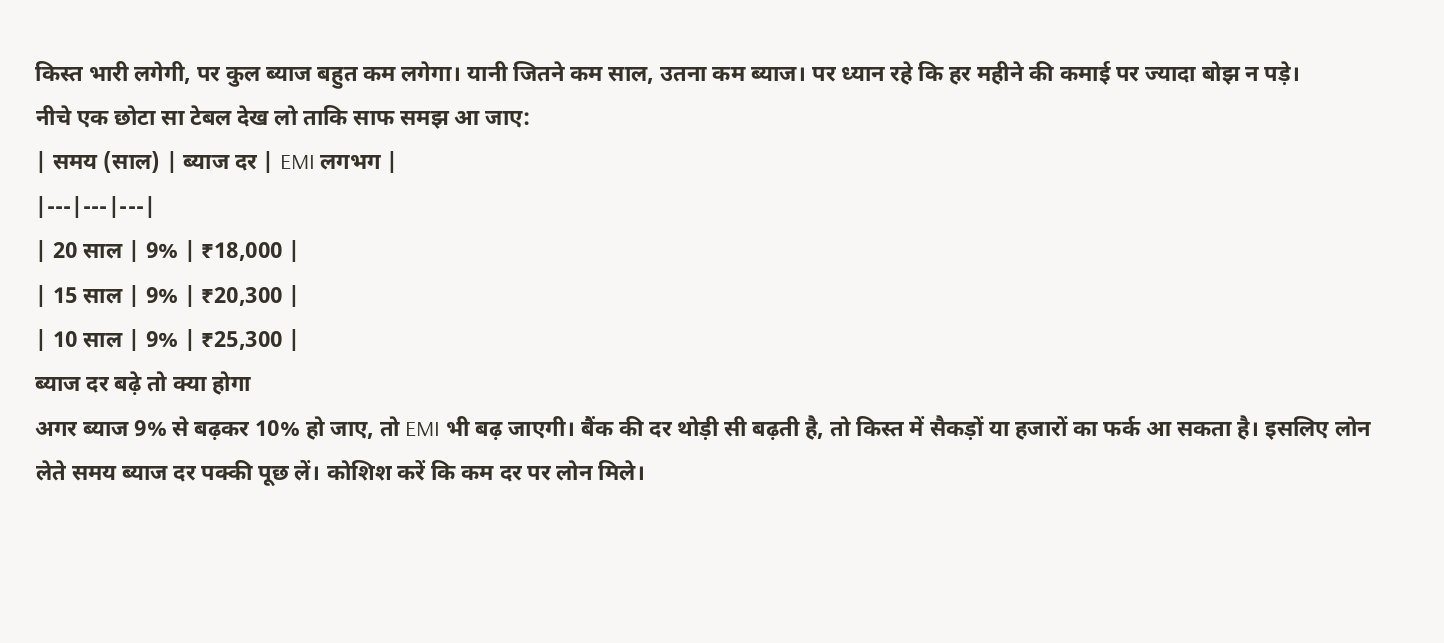किस्त भारी लगेगी, पर कुल ब्याज बहुत कम लगेगा। यानी जितने कम साल, उतना कम ब्याज। पर ध्यान रहे कि हर महीने की कमाई पर ज्यादा बोझ न पड़े।
नीचे एक छोटा सा टेबल देख लो ताकि साफ समझ आ जाए:
| समय (साल) | ब्याज दर | EMI लगभग |
|---|---|---|
| 20 साल | 9% | ₹18,000 |
| 15 साल | 9% | ₹20,300 |
| 10 साल | 9% | ₹25,300 |
ब्याज दर बढ़े तो क्या होगा
अगर ब्याज 9% से बढ़कर 10% हो जाए, तो EMI भी बढ़ जाएगी। बैंक की दर थोड़ी सी बढ़ती है, तो किस्त में सैकड़ों या हजारों का फर्क आ सकता है। इसलिए लोन लेते समय ब्याज दर पक्की पूछ लें। कोशिश करें कि कम दर पर लोन मिले।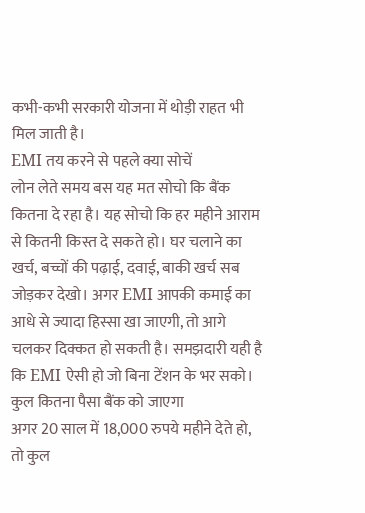कभी-कभी सरकारी योजना में थोड़ी राहत भी मिल जाती है।
EMI तय करने से पहले क्या सोचें
लोन लेते समय बस यह मत सोचो कि बैंक कितना दे रहा है। यह सोचो कि हर महीने आराम से कितनी किस्त दे सकते हो। घर चलाने का खर्च, बच्चों की पढ़ाई, दवाई, बाकी खर्च सब जोड़कर देखो। अगर EMI आपकी कमाई का आधे से ज्यादा हिस्सा खा जाएगी, तो आगे चलकर दिक्कत हो सकती है। समझदारी यही है कि EMI ऐसी हो जो बिना टेंशन के भर सको।
कुल कितना पैसा बैंक को जाएगा
अगर 20 साल में 18,000 रुपये महीने देते हो, तो कुल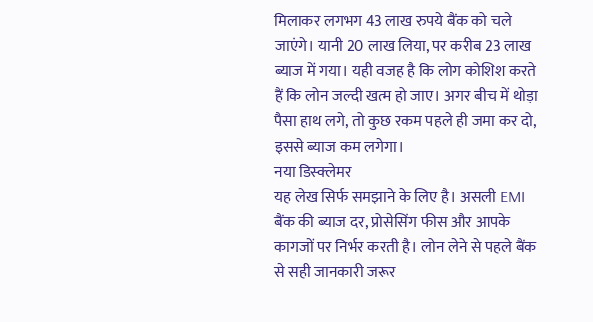मिलाकर लगभग 43 लाख रुपये बैंक को चले जाएंगे। यानी 20 लाख लिया, पर करीब 23 लाख ब्याज में गया। यही वजह है कि लोग कोशिश करते हैं कि लोन जल्दी खत्म हो जाए। अगर बीच में थोड़ा पैसा हाथ लगे, तो कुछ रकम पहले ही जमा कर दो, इससे ब्याज कम लगेगा।
नया डिस्क्लेमर
यह लेख सिर्फ समझाने के लिए है। असली EMI बैंक की ब्याज दर, प्रोसेसिंग फीस और आपके कागजों पर निर्भर करती है। लोन लेने से पहले बैंक से सही जानकारी जरूर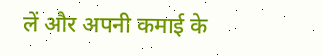लें और अपनी कमाई के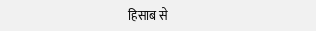हिसाब से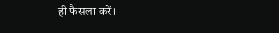ही फैसला करें।